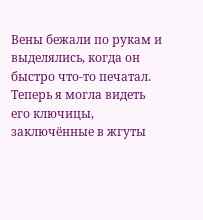Вены бежали по рукам и выделялись, когда он быстро что-то печатал. Теперь я могла видеть его ключицы, заключённые в жгуты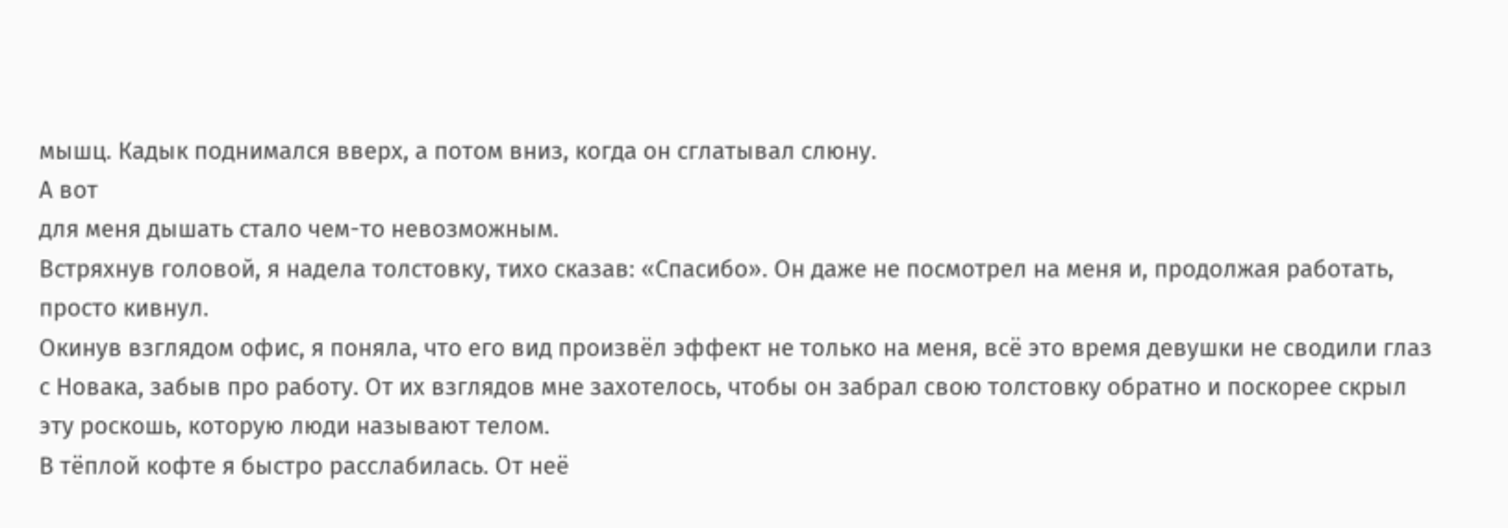мышц. Кадык поднимался вверх, а потом вниз, когда он сглатывал слюну.
А вот
для меня дышать стало чем-то невозможным.
Встряхнув головой, я надела толстовку, тихо сказав: «Спасибо». Он даже не посмотрел на меня и, продолжая работать, просто кивнул.
Окинув взглядом офис, я поняла, что его вид произвёл эффект не только на меня, всё это время девушки не сводили глаз с Новака, забыв про работу. От их взглядов мне захотелось, чтобы он забрал свою толстовку обратно и поскорее скрыл эту роскошь, которую люди называют телом.
В тёплой кофте я быстро расслабилась. От неё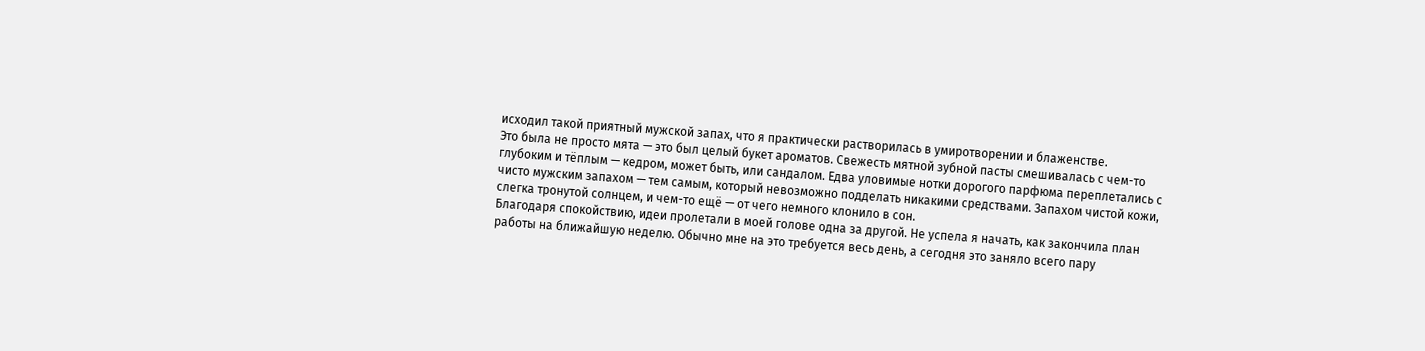исходил такой приятный мужской запах, что я практически растворилась в умиротворении и блаженстве.
Это была не просто мята — это был целый букет ароматов. Свежесть мятной зубной пасты смешивалась с чем-то глубоким и тёплым — кедром, может быть, или сандалом. Едва уловимые нотки дорогого парфюма переплетались с чисто мужским запахом — тем самым, который невозможно подделать никакими средствами. Запахом чистой кожи, слегка тронутой солнцем, и чем-то ещё — от чего немного клонило в сон.
Благодаря спокойствию, идеи пролетали в моей голове одна за другой. Не успела я начать, как закончила план работы на ближайшую неделю. Обычно мне на это требуется весь день, а сегодня это заняло всего пару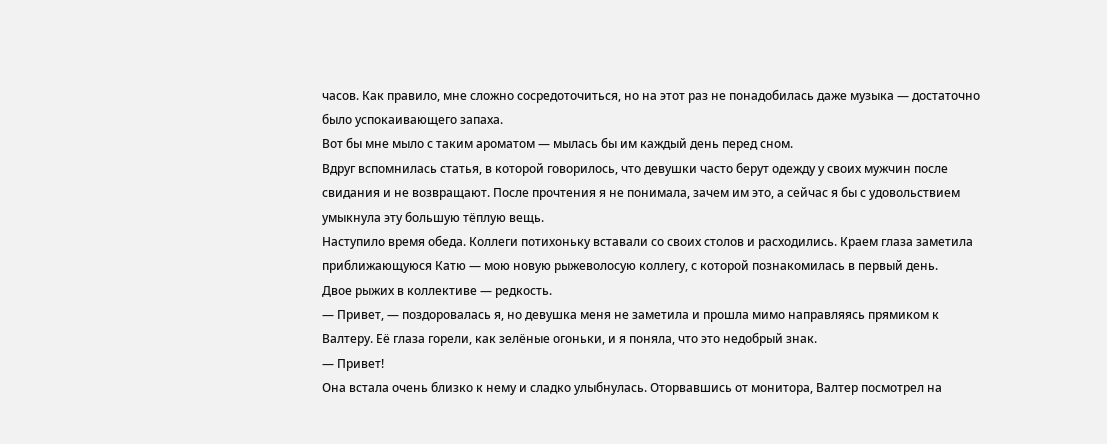часов. Как правило, мне сложно сосредоточиться, но на этот раз не понадобилась даже музыка — достаточно было успокаивающего запаха.
Вот бы мне мыло с таким ароматом — мылась бы им каждый день перед сном.
Вдруг вспомнилась статья, в которой говорилось, что девушки часто берут одежду у своих мужчин после свидания и не возвращают. После прочтения я не понимала, зачем им это, а сейчас я бы с удовольствием умыкнула эту большую тёплую вещь.
Наступило время обеда. Коллеги потихоньку вставали со своих столов и расходились. Краем глаза заметила приближающуюся Катю — мою новую рыжеволосую коллегу, с которой познакомилась в первый день.
Двое рыжих в коллективе — редкость.
— Привет, — поздоровалась я, но девушка меня не заметила и прошла мимо направляясь прямиком к Валтеру. Её глаза горели, как зелёные огоньки, и я поняла, что это недобрый знак.
— Привет!
Она встала очень близко к нему и сладко улыбнулась. Оторвавшись от монитора, Валтер посмотрел на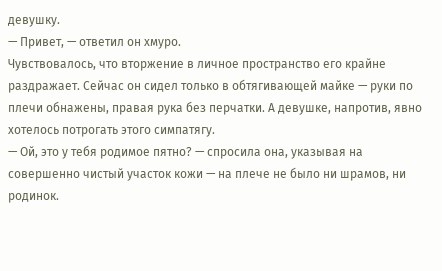девушку.
— Привет, — ответил он хмуро.
Чувствовалось, что вторжение в личное пространство его крайне раздражает. Сейчас он сидел только в обтягивающей майке — руки по плечи обнажены, правая рука без перчатки. А девушке, напротив, явно хотелось потрогать этого симпатягу.
— Ой, это у тебя родимое пятно? — спросила она, указывая на совершенно чистый участок кожи — на плече не было ни шрамов, ни родинок.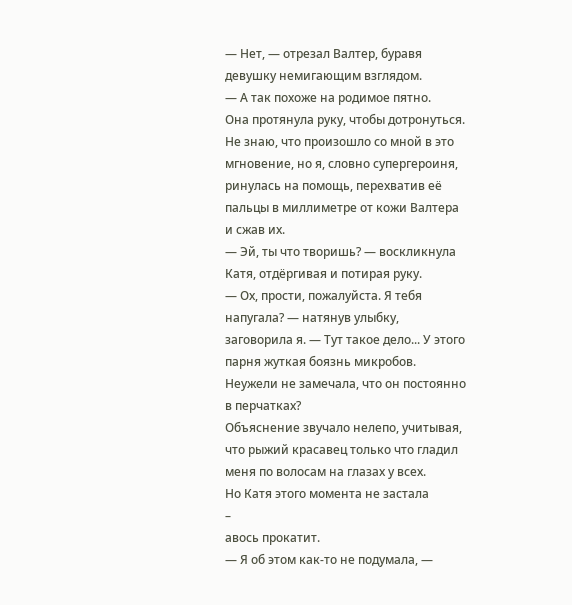— Нет, — отрезал Валтер, буравя девушку немигающим взглядом.
— А так похоже на родимое пятно.
Она протянула руку, чтобы дотронуться. Не знаю, что произошло со мной в это мгновение, но я, словно супергероиня, ринулась на помощь, перехватив её пальцы в миллиметре от кожи Валтера и сжав их.
— Эй, ты что творишь? — воскликнула Катя, отдёргивая и потирая руку.
— Ох, прости, пожалуйста. Я тебя напугала? — натянув улыбку, заговорила я. — Тут такое дело... У этого парня жуткая боязнь микробов. Неужели не замечала, что он постоянно в перчатках?
Объяснение звучало нелепо, учитывая, что рыжий красавец только что гладил меня по волосам на глазах у всех.
Но Катя этого момента не застала
–
авось прокатит.
— Я об этом как-то не подумала, —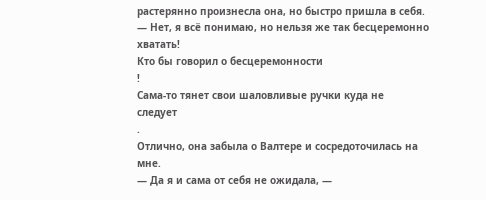растерянно произнесла она, но быстро пришла в себя. — Нет, я всё понимаю, но нельзя же так бесцеремонно хватать!
Кто бы говорил о бесцеремонности
!
Сама-то тянет свои шаловливые ручки куда не
следует
.
Отлично, она забыла о Валтере и сосредоточилась на мне.
— Да я и сама от себя не ожидала, —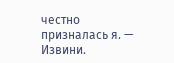честно призналась я. — Извини.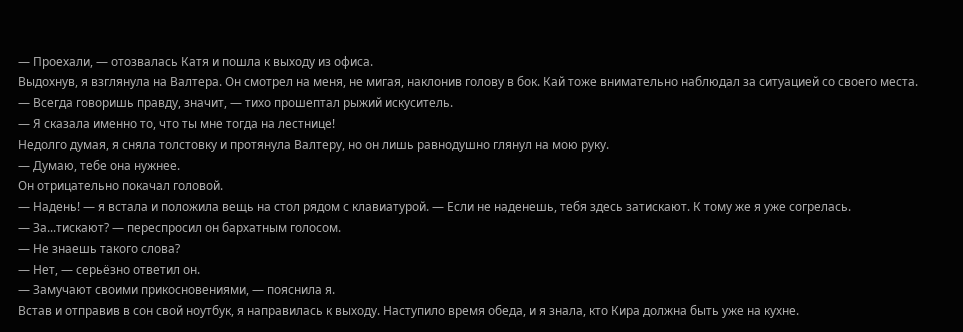— Проехали, — отозвалась Катя и пошла к выходу из офиса.
Выдохнув, я взглянула на Валтера. Он смотрел на меня, не мигая, наклонив голову в бок. Кай тоже внимательно наблюдал за ситуацией со своего места.
— Всегда говоришь правду, значит, — тихо прошептал рыжий искуситель.
— Я сказала именно то, что ты мне тогда на лестнице!
Недолго думая, я сняла толстовку и протянула Валтеру, но он лишь равнодушно глянул на мою руку.
— Думаю, тебе она нужнее.
Он отрицательно покачал головой.
— Надень! — я встала и положила вещь на стол рядом с клавиатурой. — Если не наденешь, тебя здесь затискают. К тому же я уже согрелась.
— За...тискают? — переспросил он бархатным голосом.
— Не знаешь такого слова?
— Нет, — серьёзно ответил он.
— Замучают своими прикосновениями, — пояснила я.
Встав и отправив в сон свой ноутбук, я направилась к выходу. Наступило время обеда, и я знала, кто Кира должна быть уже на кухне.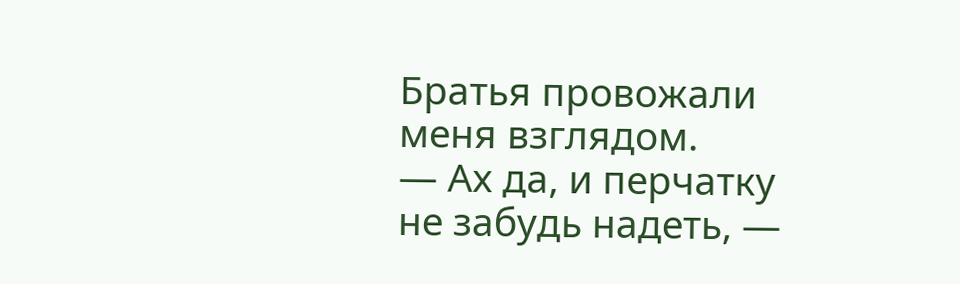Братья провожали меня взглядом.
— Ах да, и перчатку не забудь надеть, —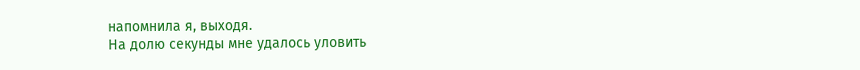напомнила я, выходя.
На долю секунды мне удалось уловить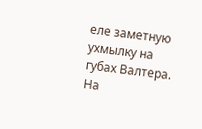еле заметную ухмылку на губах Валтера.
На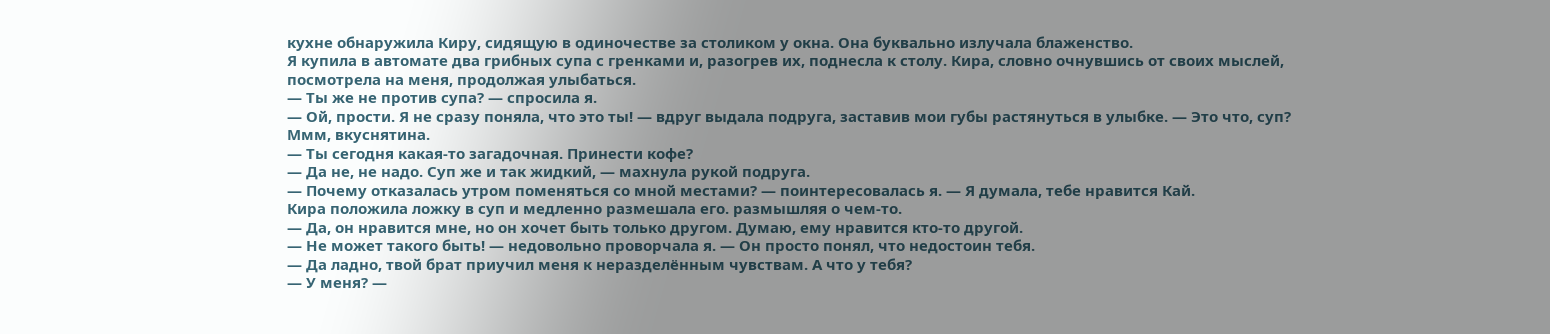кухне обнаружила Киру, сидящую в одиночестве за столиком у окна. Она буквально излучала блаженство.
Я купила в автомате два грибных супа с гренками и, разогрев их, поднесла к столу. Кира, словно очнувшись от своих мыслей, посмотрела на меня, продолжая улыбаться.
— Ты же не против супа? — спросила я.
— Ой, прости. Я не сразу поняла, что это ты! — вдруг выдала подруга, заставив мои губы растянуться в улыбке. — Это что, суп? Ммм, вкуснятина.
— Ты сегодня какая-то загадочная. Принести кофе?
— Да не, не надо. Суп же и так жидкий, — махнула рукой подруга.
— Почему отказалась утром поменяться со мной местами? — поинтересовалась я. — Я думала, тебе нравится Кай.
Кира положила ложку в суп и медленно размешала его. размышляя о чем-то.
— Да, он нравится мне, но он хочет быть только другом. Думаю, ему нравится кто-то другой.
— Не может такого быть! — недовольно проворчала я. — Он просто понял, что недостоин тебя.
— Да ладно, твой брат приучил меня к неразделённым чувствам. А что у тебя?
— У меня? —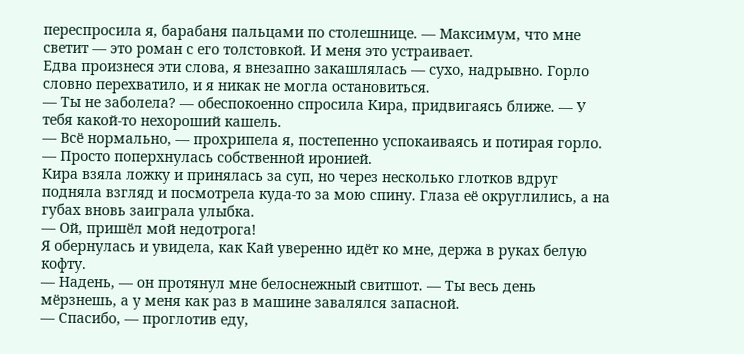переспросила я, барабаня пальцами по столешнице. — Максимум, что мне светит — это роман с его толстовкой. И меня это устраивает.
Едва произнеся эти слова, я внезапно закашлялась — сухо, надрывно. Горло словно перехватило, и я никак не могла остановиться.
— Ты не заболела? — обеспокоенно спросила Кира, придвигаясь ближе. — У тебя какой-то нехороший кашель.
— Всё нормально, — прохрипела я, постепенно успокаиваясь и потирая горло. — Просто поперхнулась собственной иронией.
Кира взяла ложку и принялась за суп, но через несколько глотков вдруг подняла взгляд и посмотрела куда-то за мою спину. Глаза её округлились, а на губах вновь заиграла улыбка.
— Ой, пришёл мой недотрога!
Я обернулась и увидела, как Кай уверенно идёт ко мне, держа в руках белую кофту.
— Надень, — он протянул мне белоснежный свитшот. — Ты весь день мёрзнешь, а у меня как раз в машине завалялся запасной.
— Спасибо, — проглотив еду,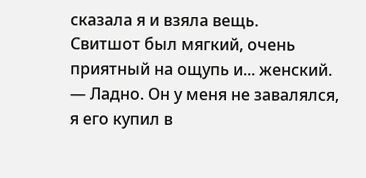сказала я и взяла вещь.
Свитшот был мягкий, очень приятный на ощупь и... женский.
— Ладно. Он у меня не завалялся, я его купил в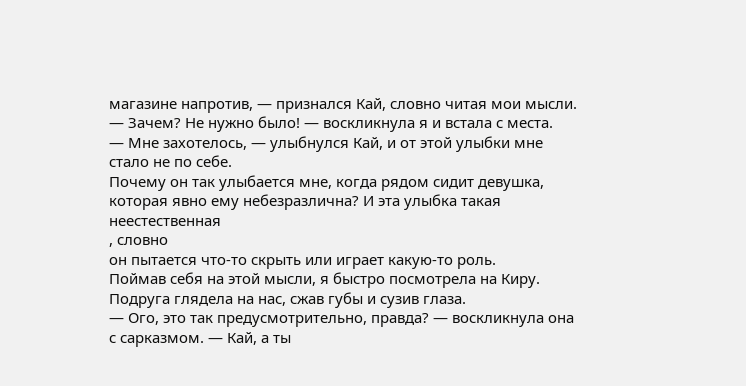магазине напротив, — признался Кай, словно читая мои мысли.
— Зачем? Не нужно было! — воскликнула я и встала с места.
— Мне захотелось, — улыбнулся Кай, и от этой улыбки мне стало не по себе.
Почему он так улыбается мне, когда рядом сидит девушка, которая явно ему небезразлична? И эта улыбка такая неестественная
, словно
он пытается что-то скрыть или играет какую-то роль.
Поймав себя на этой мысли, я быстро посмотрела на Киру. Подруга глядела на нас, сжав губы и сузив глаза.
— Ого, это так предусмотрительно, правда? — воскликнула она с сарказмом. — Кай, а ты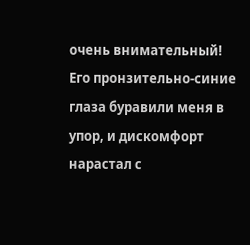очень внимательный!
Его пронзительно-синие глаза буравили меня в упор, и дискомфорт нарастал с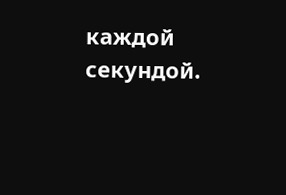каждой секундой.